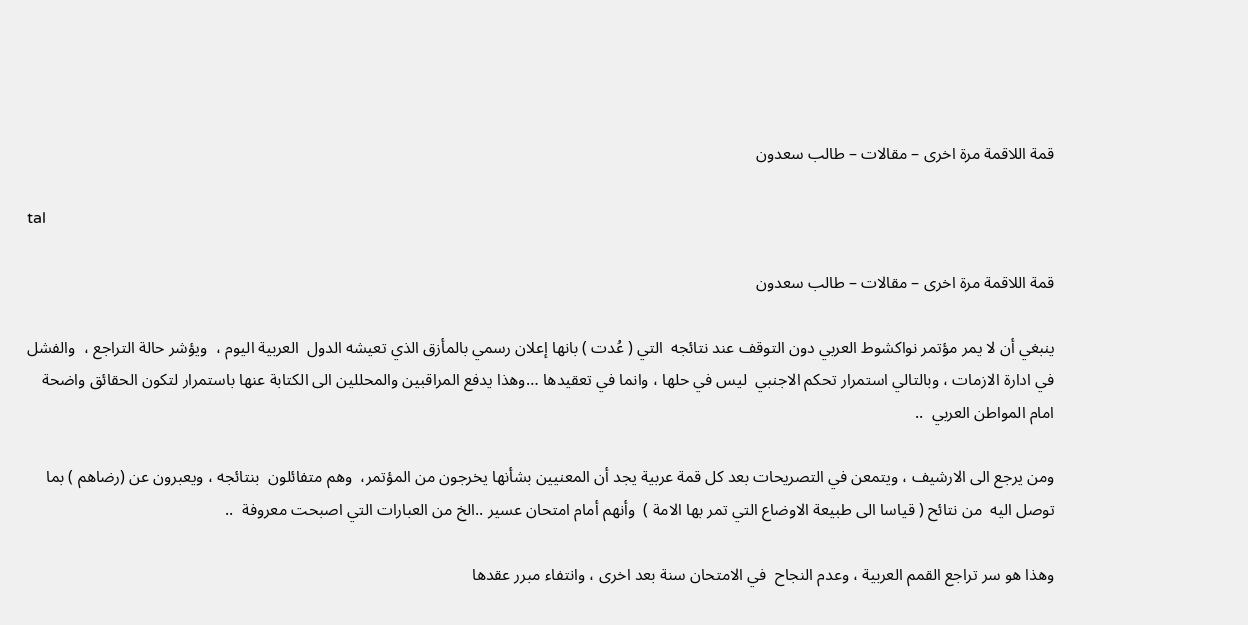قمة اللاقمة مرة اخرى – مقالات – طالب سعدون

tal

قمة اللاقمة مرة اخرى – مقالات – طالب سعدون

ينبغي أن لا يمر مؤتمر نواكشوط العربي دون التوقف عند نتائجه  التي ( عُدت ) بانها إعلان رسمي بالمأزق الذي تعيشه الدول  العربية اليوم ،  ويؤشر حالة التراجع ،  والفشل في ادارة الازمات ، وبالتالي استمرار تحكم الاجنبي  ليس في حلها ، وانما في تعقيدها …وهذا يدفع المراقبين والمحللين الى الكتابة عنها باستمرار لتكون الحقائق واضحة امام المواطن العربي  ..

ومن يرجع الى الارشيف ، ويتمعن في التصريحات بعد كل قمة عربية يجد أن المعنيين بشأنها يخرجون من المؤتمر،  وهم متفائلون  بنتائجه ، ويعبرون عن (رضاهم ) بما توصل اليه  من نتائح ( قياسا الى طبيعة الاوضاع التي تمر بها الامة )  وأنهم أمام امتحان عسير ..الخ من العبارات التي اصبحت معروفة  ..

وهذا هو سر تراجع القمم العربية ، وعدم النجاح  في الامتحان سنة بعد اخرى ، وانتفاء مبرر عقدها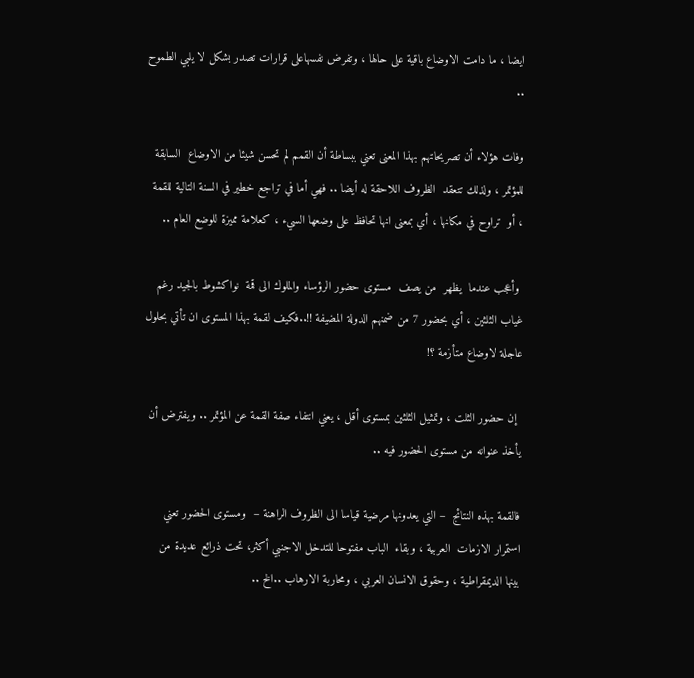ايضا ، ما دامت الاوضاع باقية على حالها ، وتفرض نفسهاعلى قرارات تصدر بشكل لا يلبي الطموح ..

وفات هؤلاء أن تصريحاتهم بهذا المعنى تعني ببساطة أن القمم لم تحسن شيئا من الاوضاع  السابقة للمؤتمر ، ولذلك تتعقد  الظروف اللاحقة له أيضا .. فهي أما في تراجع خطير في السنة التالية للقمة  ، أو  تراوح في مكانها ، أي بمعنى انها تحافظ على وضعها السيء ، كعلامة مميزة للوضع العام ..

 وأعجب عندما  يظهر  من يصف  مستوى حضور الرؤساء والملوك الى قمة  نواكشوط بالجيد رغم غياب الثلثين ، أي بحضور 7 من ضمنهم الدولة المضيفة !!..فكيف لقمة بهذا المستوى ان تأتي بحلول عاجلة لاوضاع متأزمة ؟!

 إن حضور الثلت ، وتمثيل الثلثين بمستوى أقل ، يعني انتفاء صفة القمة عن المؤتمر .. ويفترض أن يأخذ عنوانه من مستوى الحضور فيه ..

فالقمة بهذه النتائج  – التي يعدونها مرضية قياسا الى الظروف الراهنة –  ومستوى الحضور تعني استمرار الازمات  العربية ، وبقاء  الباب مفتوحا للتدخل الاجنبي أكثر، تحت ذرائع عديدة من بينها الديمقراطية ، وحقوق الانسان العربي ، ومحاربة الارهاب ..الخ ..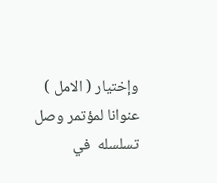وإختيار ( الامل ) عنوانا لمؤتمر وصل تسلسله  في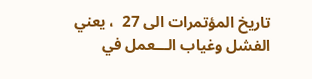تاريخ المؤتمرات الى 27  ، يعني الفشل وغياب الـــعمل في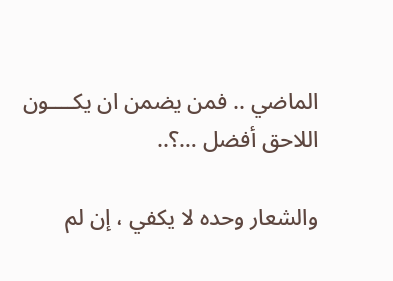الماضي .. فمن يضمن ان يكــــون اللاحق أفضل …؟..

والشعار وحده لا يكفي ، إن لم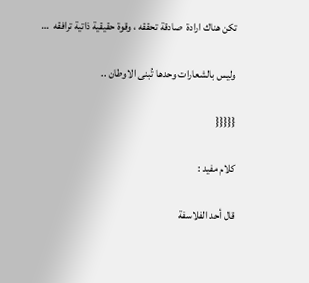تكن هناك ارادة  صادقة تحققه ، وقوة حقيقية ذاتية ترافقه  …

وليس بالشعارات وحدها تُبنى الاوطان ..

{{{{{

كلام مفيد :

قال أحد الفلاسفة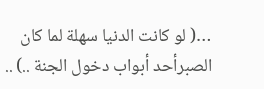…( لو كانت الدنيا سهلة لما كان الصبرأحد أبواب دخول الجنة ..) ..